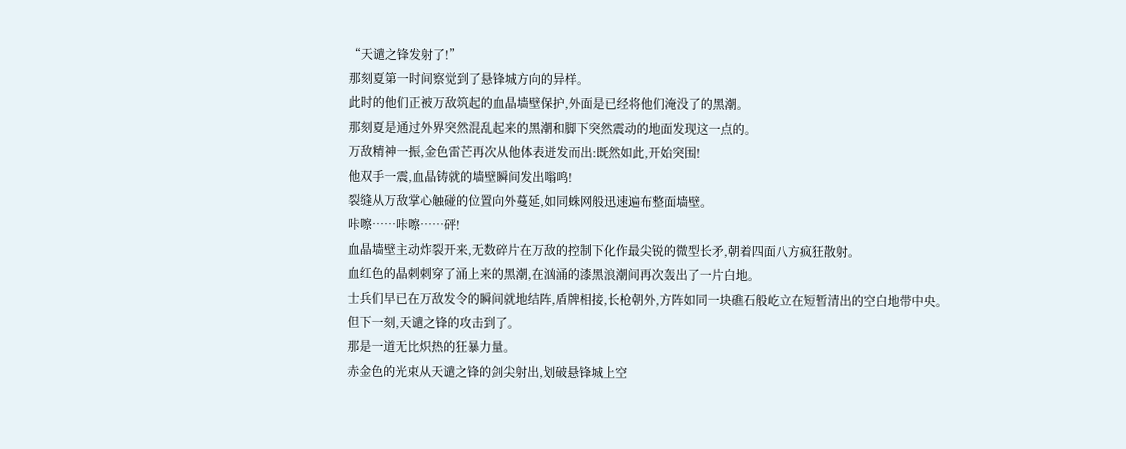“天谴之锋发射了!”
那刻夏第一时间察觉到了悬锋城方向的异样。
此时的他们正被万敌筑起的血晶墙壁保护,外面是已经将他们淹没了的黑潮。
那刻夏是通过外界突然混乱起来的黑潮和脚下突然震动的地面发现这一点的。
万敌精神一振,金色雷芒再次从他体表迸发而出:既然如此,开始突围!
他双手一震,血晶铸就的墙壁瞬间发出嗡鸣!
裂缝从万敌掌心触碰的位置向外蔓延,如同蛛网般迅速遍布整面墙壁。
咔嚓……咔嚓……砰!
血晶墙壁主动炸裂开来,无数碎片在万敌的控制下化作最尖锐的微型长矛,朝着四面八方疯狂散射。
血红色的晶刺刺穿了涌上来的黑潮,在汹涌的漆黑浪潮间再次轰出了一片白地。
士兵们早已在万敌发令的瞬间就地结阵,盾牌相接,长枪朝外,方阵如同一块礁石般屹立在短暂清出的空白地带中央。
但下一刻,天谴之锋的攻击到了。
那是一道无比炽热的狂暴力量。
赤金色的光束从天谴之锋的剑尖射出,划破悬锋城上空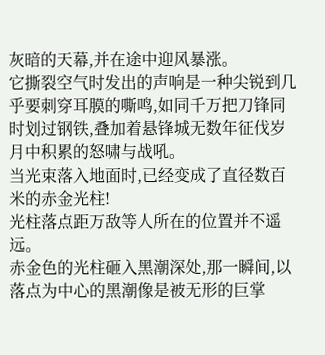灰暗的天幕,并在途中迎风暴涨。
它撕裂空气时发出的声响是一种尖锐到几乎要刺穿耳膜的嘶鸣,如同千万把刀锋同时划过钢铁,叠加着悬锋城无数年征伐岁月中积累的怒啸与战吼。
当光束落入地面时,已经变成了直径数百米的赤金光柱!
光柱落点距万敌等人所在的位置并不遥远。
赤金色的光柱砸入黑潮深处,那一瞬间,以落点为中心的黑潮像是被无形的巨掌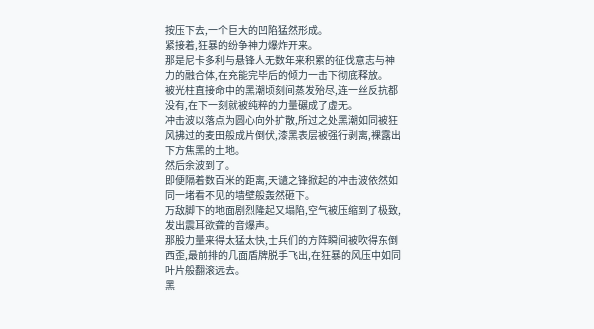按压下去,一个巨大的凹陷猛然形成。
紧接着,狂暴的纷争神力爆炸开来。
那是尼卡多利与悬锋人无数年来积累的征伐意志与神力的融合体,在充能完毕后的倾力一击下彻底释放。
被光柱直接命中的黑潮顷刻间蒸发殆尽,连一丝反抗都没有,在下一刻就被纯粹的力量碾成了虚无。
冲击波以落点为圆心向外扩散,所过之处黑潮如同被狂风拂过的麦田般成片倒伏,漆黑表层被强行剥离,裸露出下方焦黑的土地。
然后余波到了。
即便隔着数百米的距离,天谴之锋掀起的冲击波依然如同一堵看不见的墙壁般轰然砸下。
万敌脚下的地面剧烈隆起又塌陷,空气被压缩到了极致,发出震耳欲聋的音爆声。
那股力量来得太猛太快,士兵们的方阵瞬间被吹得东倒西歪,最前排的几面盾牌脱手飞出,在狂暴的风压中如同叶片般翻滚远去。
黑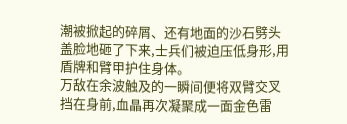潮被掀起的碎屑、还有地面的沙石劈头盖脸地砸了下来,士兵们被迫压低身形,用盾牌和臂甲护住身体。
万敌在余波触及的一瞬间便将双臂交叉挡在身前,血晶再次凝聚成一面金色雷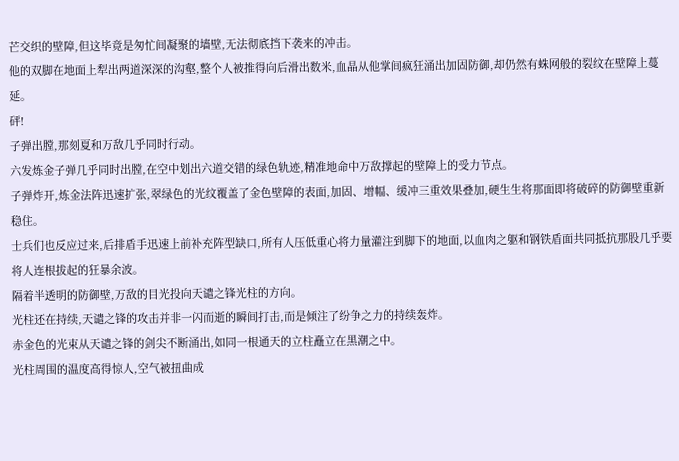芒交织的壁障,但这毕竟是匆忙间凝聚的墙壁,无法彻底挡下袭来的冲击。
他的双脚在地面上犁出两道深深的沟壑,整个人被推得向后滑出数米,血晶从他掌间疯狂涌出加固防御,却仍然有蛛网般的裂纹在壁障上蔓延。
砰!
子弹出膛,那刻夏和万敌几乎同时行动。
六发炼金子弹几乎同时出膛,在空中划出六道交错的绿色轨迹,精准地命中万敌撑起的壁障上的受力节点。
子弹炸开,炼金法阵迅速扩张,翠绿色的光纹覆盖了金色壁障的表面,加固、增幅、缓冲三重效果叠加,硬生生将那面即将破碎的防御壁重新稳住。
士兵们也反应过来,后排盾手迅速上前补充阵型缺口,所有人压低重心将力量灌注到脚下的地面,以血肉之躯和钢铁盾面共同抵抗那股几乎要将人连根拔起的狂暴余波。
隔着半透明的防御壁,万敌的目光投向天谴之锋光柱的方向。
光柱还在持续,天谴之锋的攻击并非一闪而逝的瞬间打击,而是倾注了纷争之力的持续轰炸。
赤金色的光束从天谴之锋的剑尖不断涌出,如同一根通天的立柱矗立在黑潮之中。
光柱周围的温度高得惊人,空气被扭曲成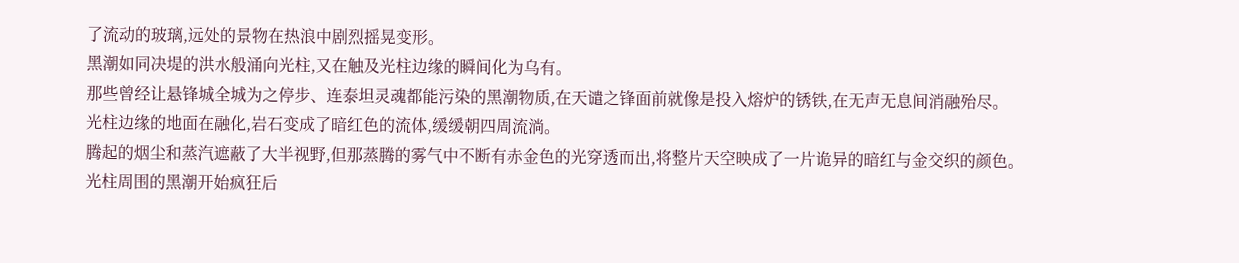了流动的玻璃,远处的景物在热浪中剧烈摇晃变形。
黑潮如同决堤的洪水般涌向光柱,又在触及光柱边缘的瞬间化为乌有。
那些曾经让悬锋城全城为之停步、连泰坦灵魂都能污染的黑潮物质,在天谴之锋面前就像是投入熔炉的锈铁,在无声无息间消融殆尽。
光柱边缘的地面在融化,岩石变成了暗红色的流体,缓缓朝四周流淌。
腾起的烟尘和蒸汽遮蔽了大半视野,但那蒸腾的雾气中不断有赤金色的光穿透而出,将整片天空映成了一片诡异的暗红与金交织的颜色。
光柱周围的黑潮开始疯狂后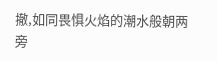撤,如同畏惧火焰的潮水般朝两旁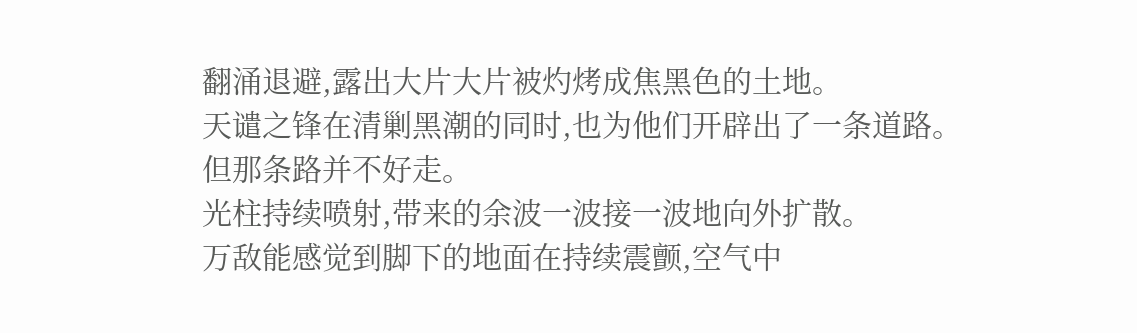翻涌退避,露出大片大片被灼烤成焦黑色的土地。
天谴之锋在清剿黑潮的同时,也为他们开辟出了一条道路。
但那条路并不好走。
光柱持续喷射,带来的余波一波接一波地向外扩散。
万敌能感觉到脚下的地面在持续震颤,空气中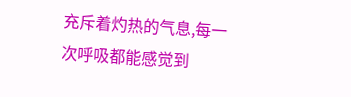充斥着灼热的气息,每一次呼吸都能感觉到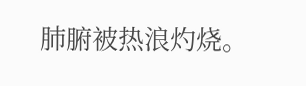肺腑被热浪灼烧。